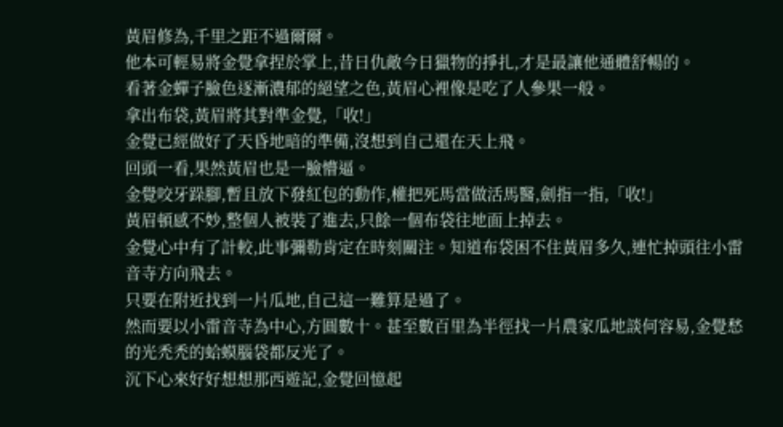黃眉修為,千里之距不過爾爾。
他本可輕易將金覺拿捏於掌上,昔日仇敵今日獵物的掙扎,才是最讓他通體舒暢的。
看著金蟬子臉色逐漸濃郁的絕望之色,黃眉心裡像是吃了人參果一般。
拿出布袋,黃眉將其對準金覺,「收!」
金覺已經做好了天昏地暗的準備,沒想到自己還在天上飛。
回頭一看,果然黃眉也是一臉懵逼。
金覺咬牙跺腳,暫且放下發紅包的動作,權把死馬當做活馬醫,劍指一指,「收!」
黃眉頓感不妙,整個人被裝了進去,只餘一個布袋往地面上掉去。
金覺心中有了計較,此事彌勒肯定在時刻關注。知道布袋困不住黃眉多久,連忙掉頭往小雷音寺方向飛去。
只要在附近找到一片瓜地,自己這一難算是過了。
然而要以小雷音寺為中心,方圓數十。甚至數百里為半徑找一片農家瓜地談何容易,金覺愁的光禿禿的蛤蟆腦袋都反光了。
沉下心來好好想想那西遊記,金覺回憶起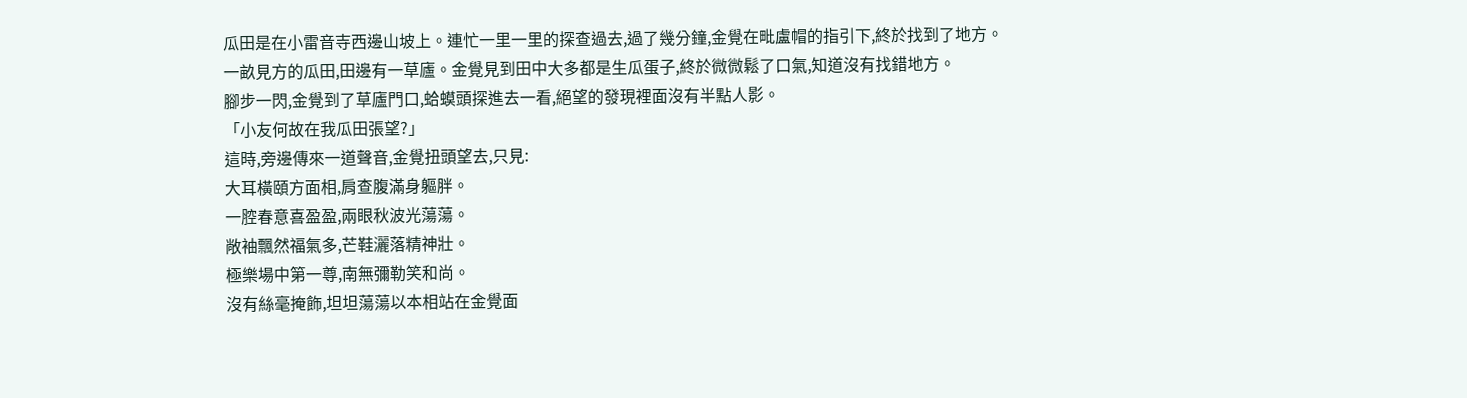瓜田是在小雷音寺西邊山坡上。連忙一里一里的探查過去,過了幾分鐘,金覺在毗盧帽的指引下,終於找到了地方。
一畝見方的瓜田,田邊有一草廬。金覺見到田中大多都是生瓜蛋子,終於微微鬆了口氣,知道沒有找錯地方。
腳步一閃,金覺到了草廬門口,蛤蟆頭探進去一看,絕望的發現裡面沒有半點人影。
「小友何故在我瓜田張望?」
這時,旁邊傳來一道聲音,金覺扭頭望去,只見:
大耳橫頤方面相,肩查腹滿身軀胖。
一腔春意喜盈盈,兩眼秋波光蕩蕩。
敞袖飄然福氣多,芒鞋灑落精神壯。
極樂場中第一尊,南無彌勒笑和尚。
沒有絲毫掩飾,坦坦蕩蕩以本相站在金覺面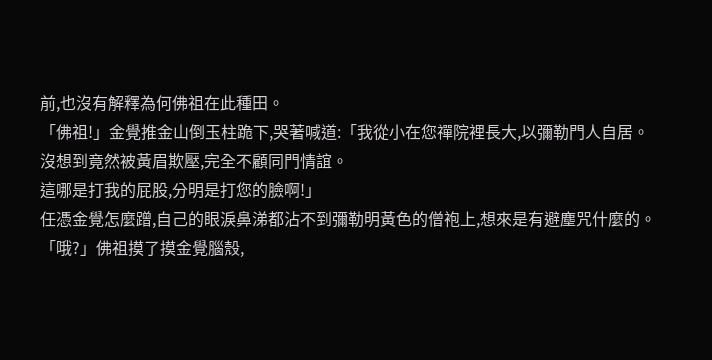前,也沒有解釋為何佛祖在此種田。
「佛祖!」金覺推金山倒玉柱跪下,哭著喊道:「我從小在您禪院裡長大,以彌勒門人自居。
沒想到竟然被黃眉欺壓,完全不顧同門情誼。
這哪是打我的屁股,分明是打您的臉啊!」
任憑金覺怎麼蹭,自己的眼淚鼻涕都沾不到彌勒明黃色的僧袍上,想來是有避塵咒什麼的。
「哦?」佛祖摸了摸金覺腦殼,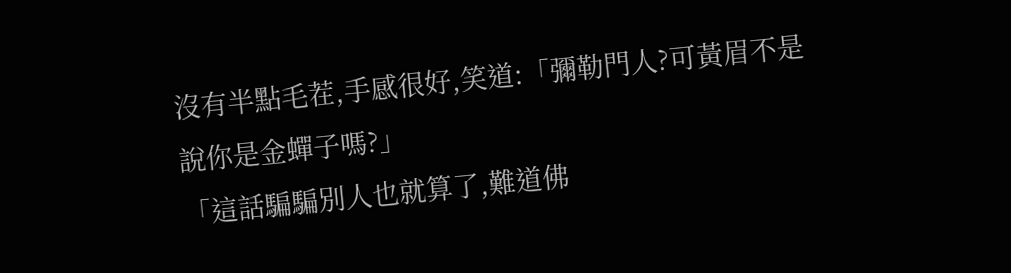沒有半點毛茬,手感很好,笑道:「彌勒門人?可黃眉不是說你是金蟬子嗎?」
「這話騙騙別人也就算了,難道佛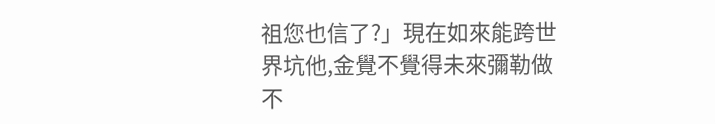祖您也信了?」現在如來能跨世界坑他,金覺不覺得未來彌勒做不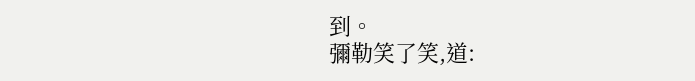到。
彌勒笑了笑,道: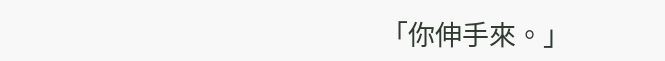「你伸手來。」